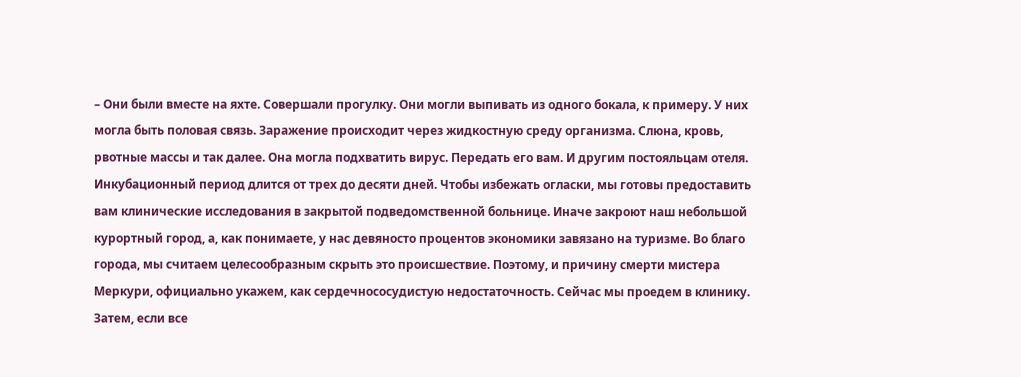– Они были вместе на яхте. Совершали прогулку. Они могли выпивать из одного бокала, к примеру. У них могла быть половая связь. Заражение происходит через жидкостную среду организма. Слюна, кровь, рвотные массы и так далее. Она могла подхватить вирус. Передать его вам. И другим постояльцам отеля. Инкубационный период длится от трех до десяти дней. Чтобы избежать огласки, мы готовы предоставить вам клинические исследования в закрытой подведомственной больнице. Иначе закроют наш небольшой курортный город, а, как понимаете, у нас девяносто процентов экономики завязано на туризме. Во благо города, мы считаем целесообразным скрыть это происшествие. Поэтому, и причину смерти мистера Меркури, официально укажем, как сердечнососудистую недостаточность. Сейчас мы проедем в клинику. Затем, если все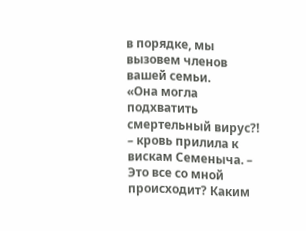в порядке, мы вызовем членов вашей семьи.
«Она могла подхватить смертельный вирус?! – кровь прилила к вискам Семеныча. – Это все со мной происходит? Каким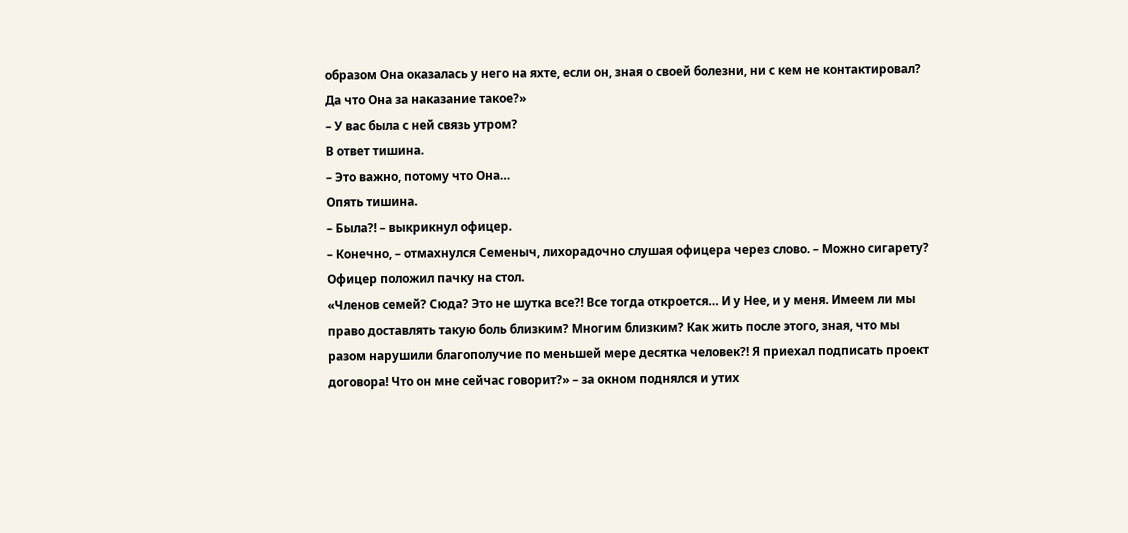образом Она оказалась у него на яхте, если он, зная о своей болезни, ни с кем не контактировал? Да что Она за наказание такое?»
– У вас была с ней связь утром?
В ответ тишина.
– Это важно, потому что Она…
Опять тишина.
– Была?! – выкрикнул офицер.
– Конечно, – отмахнулся Семеныч, лихорадочно слушая офицера через слово. – Можно сигарету?
Офицер положил пачку на стол.
«Членов семей? Сюда? Это не шутка все?! Все тогда откроется… И у Нее, и у меня. Имеем ли мы право доставлять такую боль близким? Многим близким? Как жить после этого, зная, что мы разом нарушили благополучие по меньшей мере десятка человек?! Я приехал подписать проект договора! Что он мне сейчас говорит?» – за окном поднялся и утих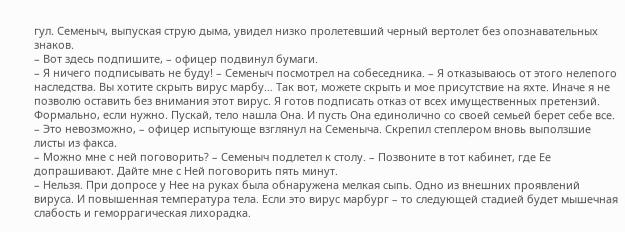гул. Семеныч, выпуская струю дыма, увидел низко пролетевший черный вертолет без опознавательных знаков.
– Вот здесь подпишите, – офицер подвинул бумаги.
– Я ничего подписывать не буду! – Семеныч посмотрел на собеседника. – Я отказываюсь от этого нелепого наследства. Вы хотите скрыть вирус марбу… Так вот, можете скрыть и мое присутствие на яхте. Иначе я не позволю оставить без внимания этот вирус. Я готов подписать отказ от всех имущественных претензий. Формально, если нужно. Пускай, тело нашла Она. И пусть Она единолично со своей семьей берет себе все.
– Это невозможно, – офицер испытующе взглянул на Семеныча. Скрепил степлером вновь выползшие листы из факса.
– Можно мне с ней поговорить? – Семеныч подлетел к столу. – Позвоните в тот кабинет, где Ее допрашивают. Дайте мне с Ней поговорить пять минут.
– Нельзя. При допросе у Нее на руках была обнаружена мелкая сыпь. Одно из внешних проявлений вируса. И повышенная температура тела. Если это вирус марбург – то следующей стадией будет мышечная слабость и геморрагическая лихорадка.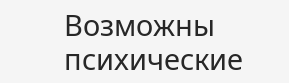Возможны психические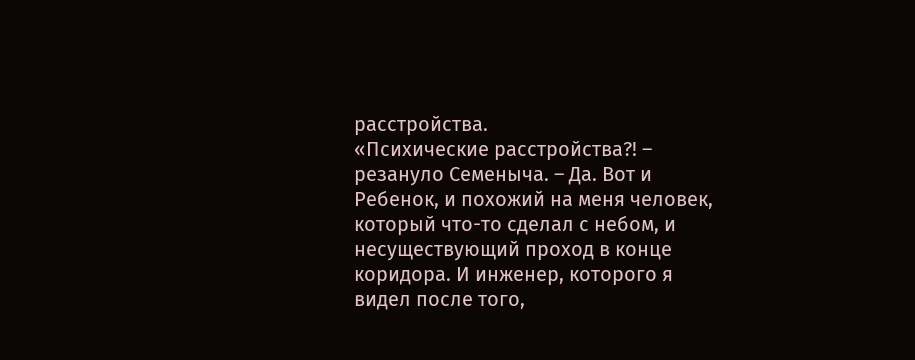расстройства.
«Психические расстройства?! – резануло Семеныча. – Да. Вот и Ребенок, и похожий на меня человек, который что-то сделал с небом, и несуществующий проход в конце коридора. И инженер, которого я видел после того,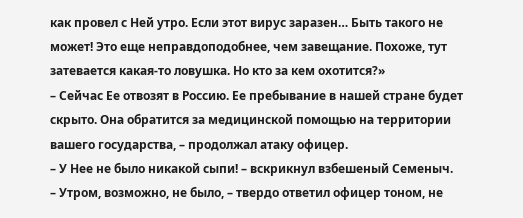как провел с Ней утро. Если этот вирус заразен… Быть такого не может! Это еще неправдоподобнее, чем завещание. Похоже, тут затевается какая-то ловушка. Но кто за кем охотится?»
– Сейчас Ее отвозят в Россию. Ее пребывание в нашей стране будет скрыто. Она обратится за медицинской помощью на территории вашего государства, – продолжал атаку офицер.
– У Нее не было никакой сыпи! – вскрикнул взбешеный Семеныч.
– Утром, возможно, не было, – твердо ответил офицер тоном, не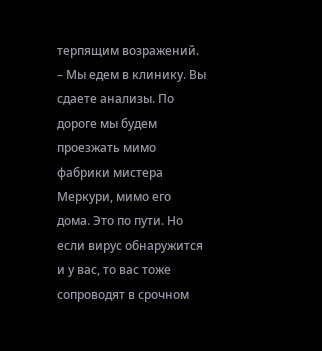терпящим возражений. – Мы едем в клинику. Вы сдаете анализы. По дороге мы будем проезжать мимо фабрики мистера Меркури, мимо его дома. Это по пути. Но если вирус обнаружится и у вас, то вас тоже сопроводят в срочном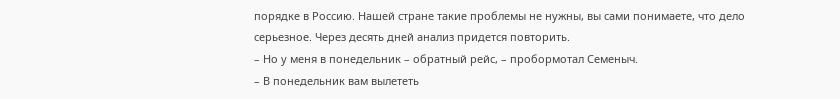порядке в Россию. Нашей стране такие проблемы не нужны, вы сами понимаете, что дело серьезное. Через десять дней анализ придется повторить.
– Но у меня в понедельник – обратный рейс, – пробормотал Семеныч.
– В понедельник вам вылететь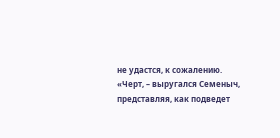не удастся, к сожалению.
«Черт, – выругался Семеныч, представляя, как подведет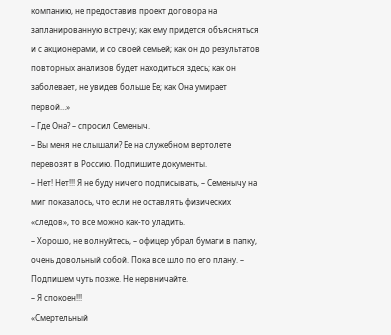компанию, не предоставив проект договора на запланированную встречу; как ему придется объясняться и с акционерами, и со своей семьей; как он до результатов повторных анализов будет находиться здесь; как он заболевает, не увидев больше Ее; как Она умирает первой…»
– Где Она? – спросил Семеныч.
– Вы меня не слышали? Ее на служебном вертолете перевозят в Россию. Подпишите документы.
– Нет! Нет!!! Я не буду ничего подписывать, – Семенычу на миг показалось, что если не оставлять физических «следов», то все можно как-то уладить.
– Хорошо, не волнуйтесь, – офицер убрал бумаги в папку, очень довольный собой. Пока все шло по его плану. – Подпишем чуть позже. Не нервничайте.
– Я спокоен!!!
«Смертельный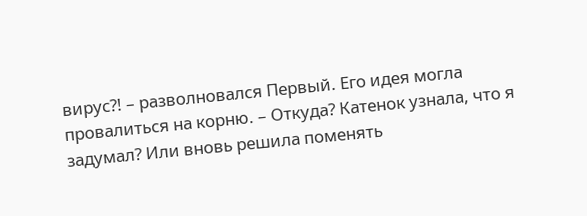вирус?! – разволновался Первый. Его идея могла провалиться на корню. – Откуда? Катенок узнала, что я задумал? Или вновь решила поменять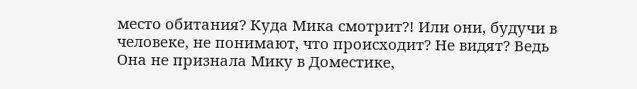место обитания? Куда Мика смотрит?! Или они, будучи в человеке, не понимают, что происходит? Не видят? Ведь Она не признала Мику в Доместике,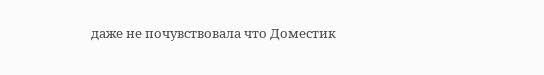даже не почувствовала что Доместик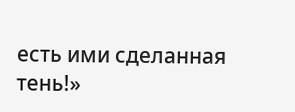есть ими сделанная тень!»